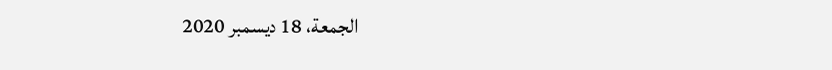الجمعة، 18 ديسمبر 2020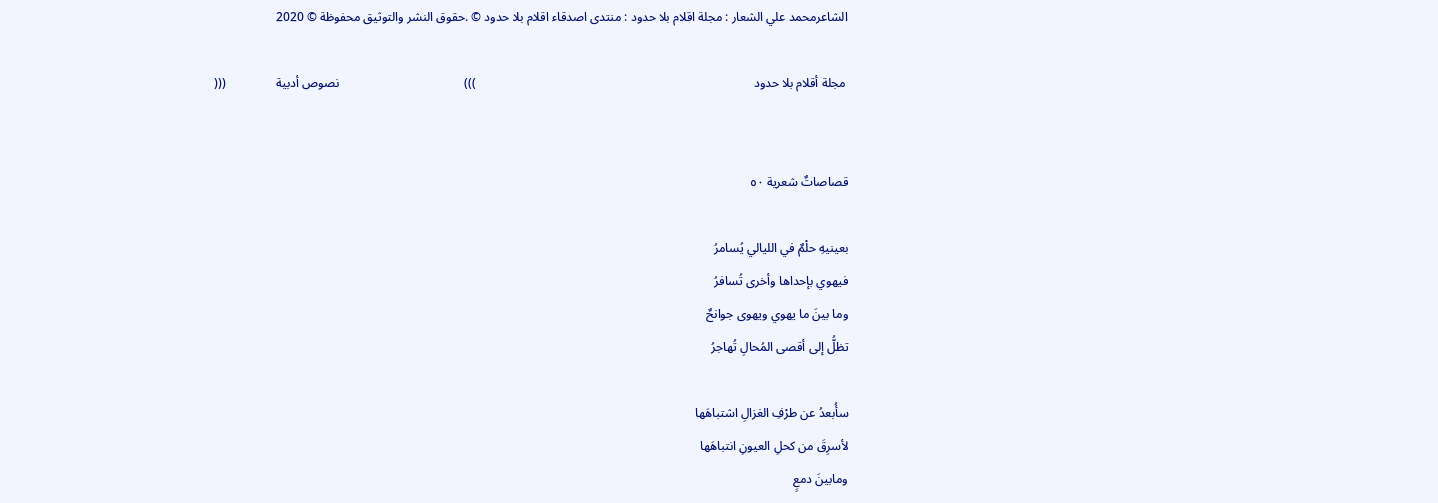الشاعرمحمد علي الشعار : مجلة اقلام بلا حدود : منتدى اصدقاء اقلام بلا حدود © .حقوق النشر والتوثيق محفوظة © 2020

 مجلة أقلام بلا حدود                                                                                         )))                                        نصوص أدبية                (((


قصاصاتٌ شعرية ٥٠

بعينيهِ حلْمٌ في الليالي يُسامرُ
فيهوي بإحداها وأخرى تُسافرُ
وما بينَ ما يهوي ويهوى جوانحٌ
تظلُّ إلى أقصى المُحالِ تُهاجرُ

سأُبعدُ عن طرْفِ الغزالِ اشتباهَها
لأسرِقَ من كحلِ العيونِ انتباهَها
ومابينَ دمعٍ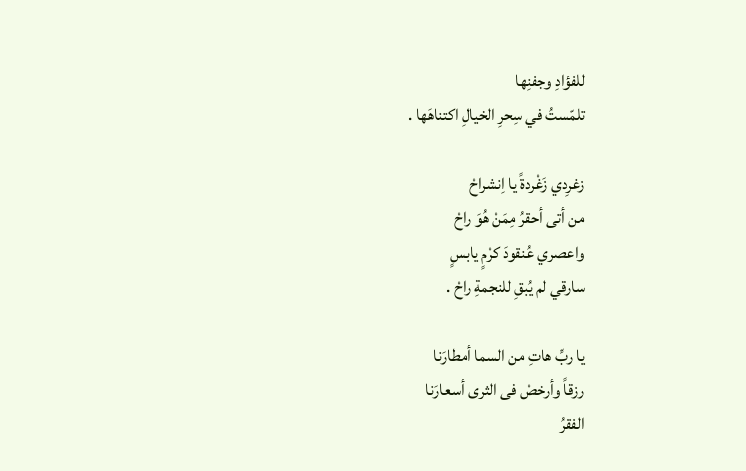للفؤادِ وجفنِها
تلمّستُ في سِحرِ الخيالِ اكتناهَها .

زغرِدي زَغْردةً يا اِنشراحْ
من أتى أحقرُ مِمَنْ هُوَ راحْ
واعصري عُنقودَ كرْمٍ يابسٍ
سارقي لم يُبقِ للنجمةِ راحْ .

يا ربِّ هاتِ من السما أمطارَنا
رزقاً وأرخصْ فى الثرى أسعارَنا
الفقرُ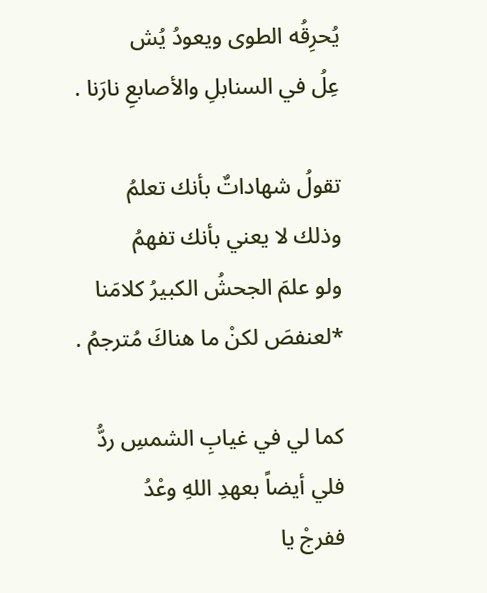يُحرِقُه الطوى ويعودُ يُش
عِلُ في السنابلِ والأصابعِ نارَنا .

تقولُ شهاداتٌ بأنك تعلمُ
وذلك لا يعني بأنك تفهمُ
ولو علمَ الجحشُ الكبيرُ كلامَنا
*لعنفصَ لكنْ ما هناكَ مُترجمُ .

كما لي في غيابِ الشمسِ ردُّ
فلي أيضاً بعهدِ اللهِ وعْدُ
ففرجْ يا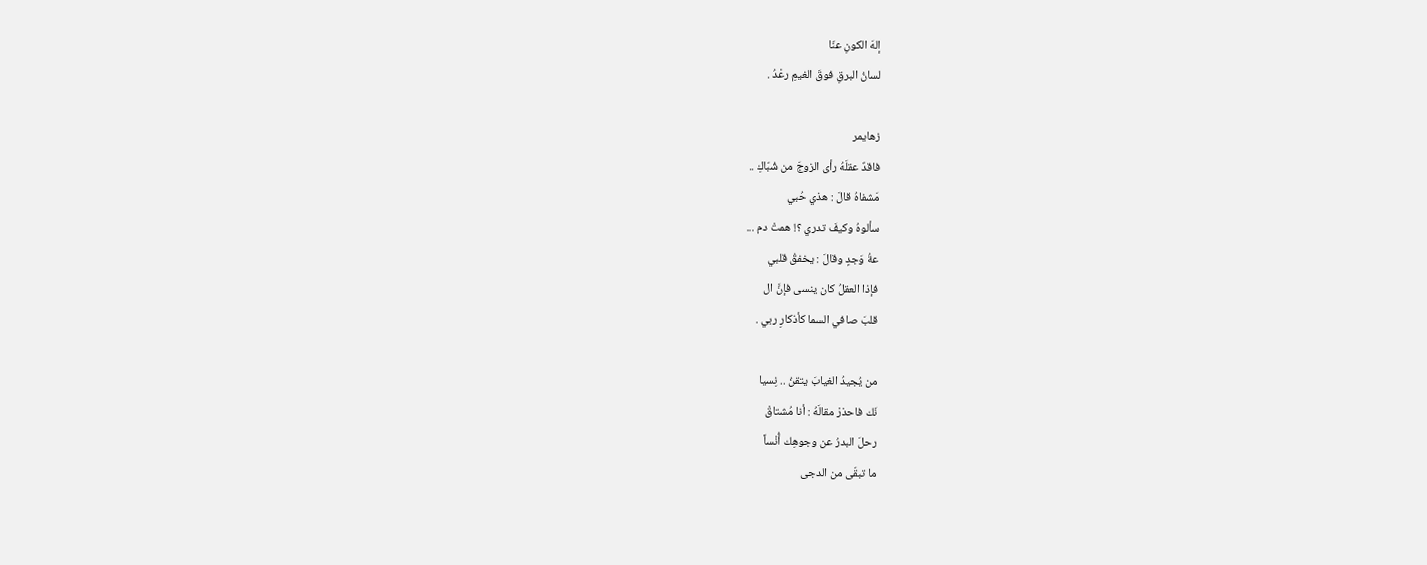إلهَ الكونِ عنّا
لسانُ البرقِ فوقَ الغيمِ رعْدُ .

زهايمر
فاقدٌ عقلَهُ رأى الزوجَ من شُبّاكِ ..
مَشفاهُ قالَ : هذي حُبي
سألوهُ وكيفَ تدري ؟! همتْ دم ...
عةُ وَجدٍ وقالَ : يخفقُ قلبي
فإذا العقلُ كان ينسى فإنَّ ال
قلبَ صافي السما كأذكارِ ربي .

من يُجيدُ الغيابَ يتقنُ .. نِسيا
نَك فاحذرْ مقالَهُ : أنا مُشتاقْ
رحلَ البدرُ عن وجوهِك أُنْساً
ما تبقّى من الدجى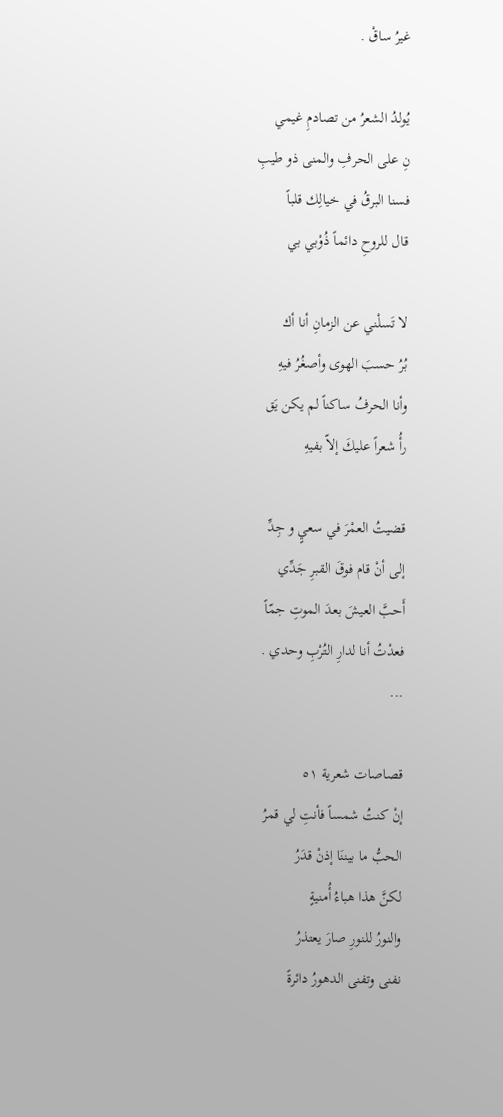غيرُ ساقْ .

يُولدُ الشعرُ من تصادمِ غيمي
نِ على الحرفِ والمنى ذو طيبِ
فسنا البرقُ في خيالِك قلباً
قال للروحِ دائماً ذُوْبي بي

لا تَسلْني عن الزمانِ أنا أك
بُرُ حسبَ الهوى وأصغُرُ فيهِ
وأنا الحرفُ ساكناً لم يكن يَق
رأُ شعراً عليكَ إلاّ بفيهِ

قضيتُ العمْرَ في سعيٍ و جِدِّ
إلى أنْ قام فوقَ القبرِ جَدِّي
أَحبَّ العيشَ بعدَ الموتِ جمّاً
فعدْتُ أنا لدارِ التُرْبِ وحدي .
...

قصاصات شعرية ٥١
إنْ كنتُ شمساً فأنتِ لي قمرُ
الحبُّ ما بيننَا إذنْ قدَرُ
لكنَّ هذا هباءُ أُمنيةٍ
والنورُ للنورِ صارَ يعتذرُ
نفنى وتفنى الدهورُ دائرةً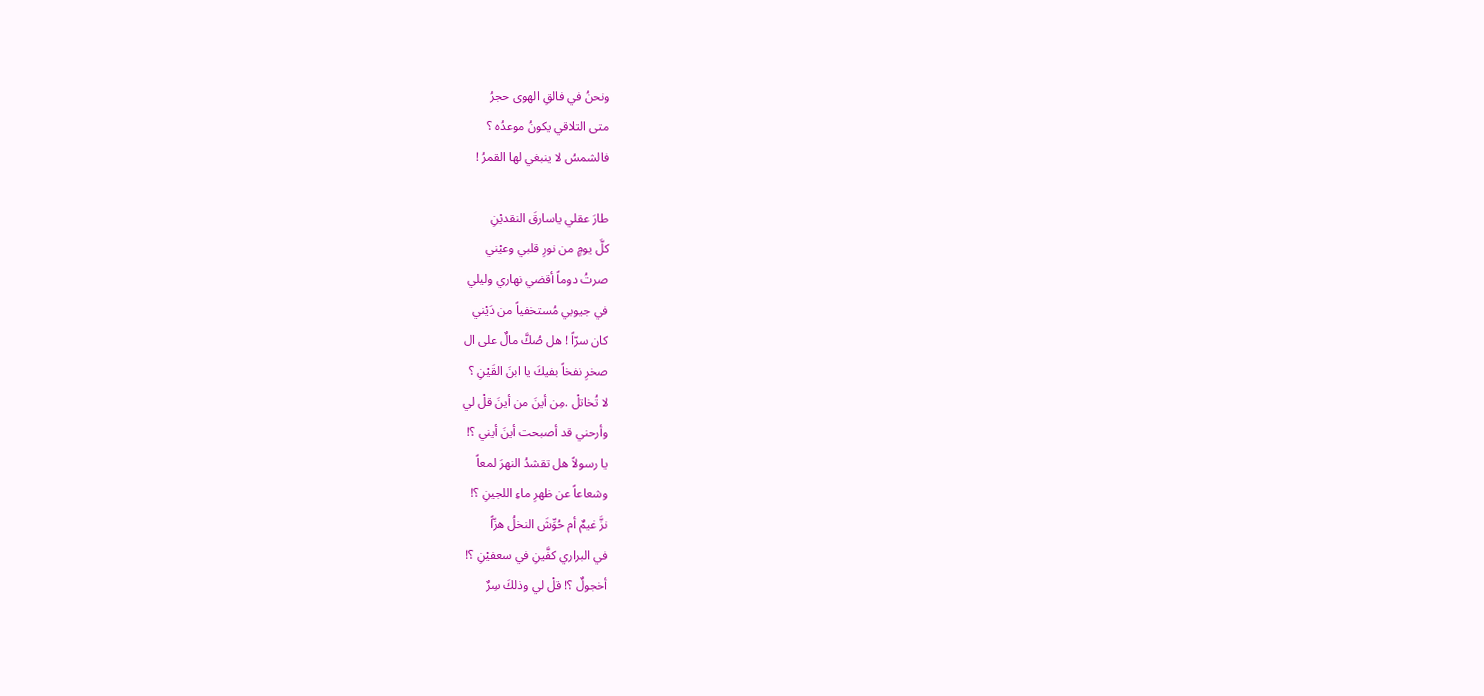ونحنُ في فالقِ الهوى حجرُ
متى التلاقي يكونُ موعدُه ؟
فالشمسُ لا ينبغي لها القمرُ !

طارَ عقلي ياسارقَ النقديْنِ
كلَّ يومٍ من نورِ قلبي وعيْني
صرتُ دوماً أقضي نهاري وليلي
في جيوبي مُستخفياً من دَيْني
كان سرّاً ! هل صُكَّ مالٌ على ال
صخرِ نفخاً بفيكَ يا ابنَ القَيْنِ ؟
لا تُخاتلْ .مِن أينَ من أينَ قلْ لي
وأرحني قد أصبحت أينَ أيني ؟!
يا رسولاً هل تقشدُ النهرَ لمعاً
وشعاعاً عن ظهرِ ماءِ اللجينِ ؟!
نزَّ غيمٌ أم حُوِّشَ النخلُ هزّاً
في البراري كفَّينِ في سعفيْنِ ؟!
أخجولٌ ؟! قلْ لي وذلكَ سِرٌ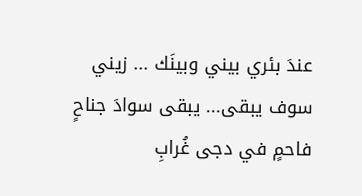عندَ بئري بيني وبينَك ... زيني
سوف يبقى... يبقى سوادَ جناحٍ
فاحمٍ في دجى غُرابِ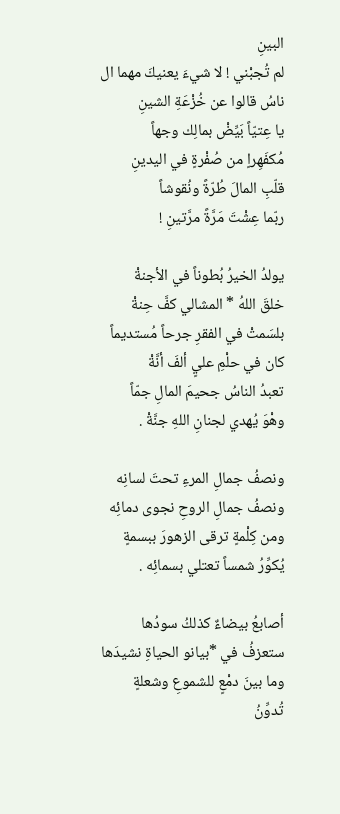البينِ
لم تُجبْني ! لا شيءَ يعنيكَ مهما ال
ناسُ قالوا عن خُزْعَةِ الشينِ
يا عِتيّاً بَيِّضْ بمالِك وجهاً
مُكفَهِراٍ من صُفْرةٍ في اليدينِ
قلّبِ المالَ طُرّةً ونُقوشاً
ربّما عِشْتَ مَرَّةً مرَّتينِ !

يولدُ الخيرُ بُطوناً في الأجنةْ
خلقَ اللهُ * المشالي كفَّ حِنةْ
بلسَمتْ في الفقرِ جرحاً مُستديماً
كان في حلْمِ عليٍ ألفَ أنَّةْ
تعبدُ الناسُ جحيمَ المالِ جمّاً
وهْوَ يُهدي لجنانِ اللهِ جنَّةْ .

ونصفُ جمالِ المرءِ تحتَ لسانِه
ونصفُ جمالِ الروحِ نجوى دمائِه
ومن كِلْمةٍ ترقى الزهورَ ببسمةٍ
يُكوِّرُ شمساً تعتلي بسمائِه .

أصابعُ بيضاءٌ كذلكُ سودُها
ستعزفُ في *بيانو الحياةِ نشيدَها
وما بينَ دمْعٍ للشموعِ وشعلةٍ
تُدوِّنُ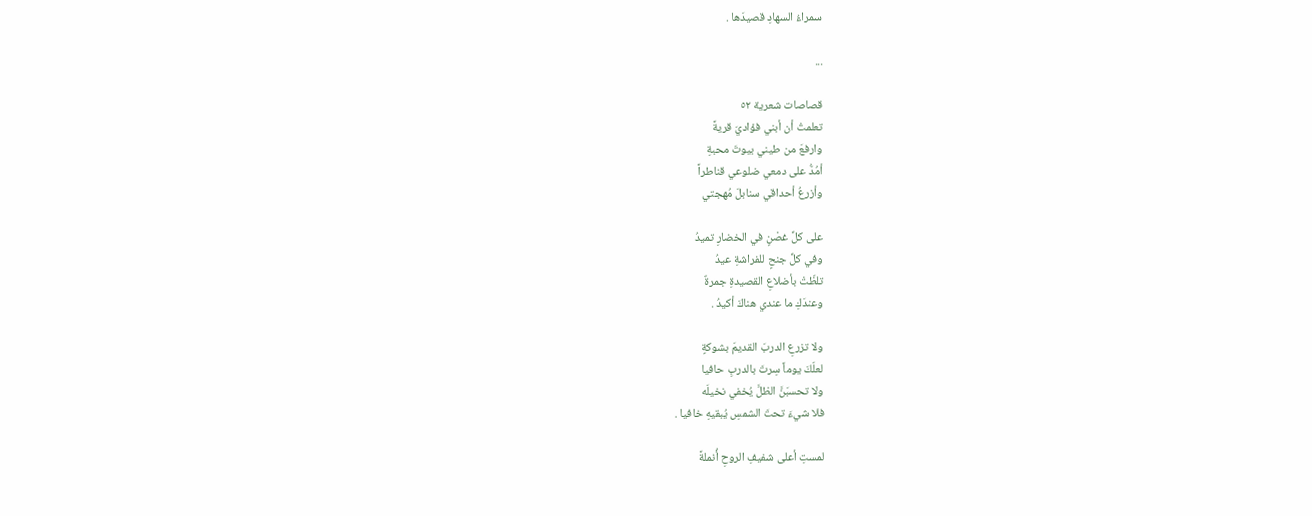سمراءُ السهادِ قصيدَها .

...

قصاصات شعرية ٥٢
تعلمتُ أن أبني فؤاديَ قريةً
وارفعَ من طيني بيوتَ محبةِ
أمُدُّ على دمعي ضلوعي قناطراً
وأزرعُ أحداقي سنابلَ مُهجتي

على كلِّ غصْنٍ في الخضارِ تميدُ
وفي كلِّ جنحٍ للفراشةِ عيدُ
تلظّتْ بأضلاعِ القصيدةِ جمرةٌ
وعندَكِ ما عندي هناكَ أكيدُ .

ولا تزرعِ الدربَ القديمَ بشوكةٍ
لعلّكَ يوماً سِرتَ بالدربِ حافيا
ولا تحسبَنَّ الظلَّ يُخفي نخيلَه
فلا شيءَ تحتَ الشمسِ يُبقيهِ خافيا .

لمستِ أعلى شفيفِ الروحِ أُنملةً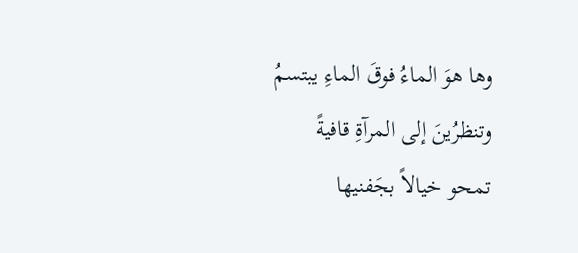وها هوَ الماءُ فوقَ الماءِ يبتسمُ
وتنظرُينَ إلى المرآةِ قافيةً
تمحو خيالاً بجَفنيها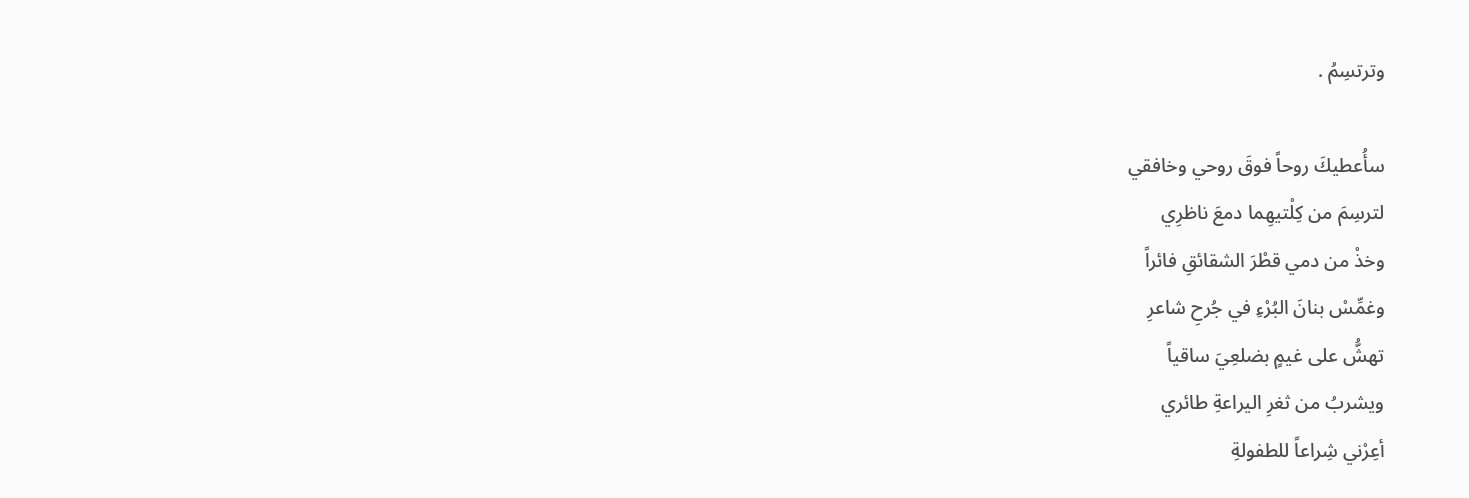وترتسِمُ .

سأُعطيكَ روحاً فوقَ روحي وخافقي
لترسِمَ من كِلْتيهِما دمعَ ناظرِي
وخذْ من دمي قطْرَ الشقائقِ فائراً
وغمِّسْ بنانَ البُرْءِ في جُرحِ شاعرِ
تهشُّ على غيمٍ بضلعِيَ ساقياً
ويشربُ من ثغرِ اليراعةِ طائري
أعِرْني شِراعاً للطفولةِ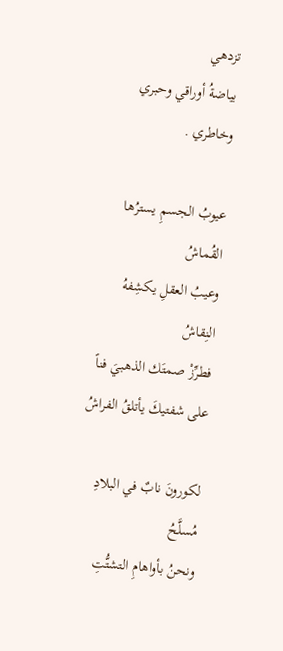تزدهي
بياضةُ أوراقي وحبري وخاطري .

عيوبُ الجسمِ يسترُها القُماشُ
وعيبُ العقلِ يكشِفهُ النِقاشُ
فطرِّزْ صمتَك الذهبيَ فناً
على شفتيكَ يأتلقُ الفراشُ

لكورونَ نابٌ في البلادِ مُسلَّحُ
ونحنُ بأواهامِ التشتُّتِ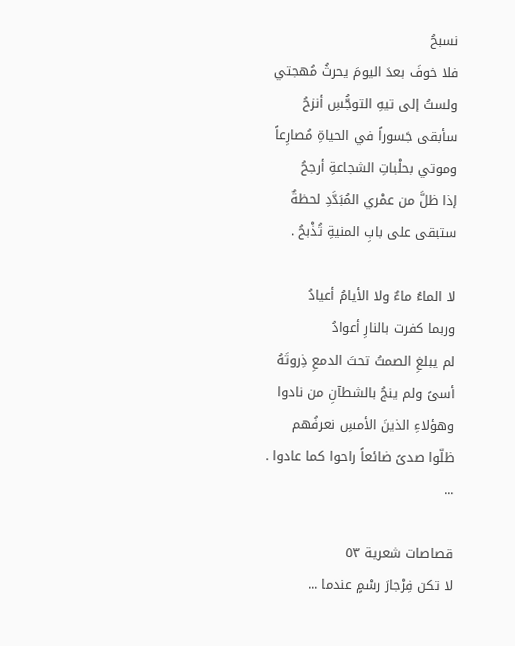نسبحُ
فلا خوفَ بعدَ اليومَ يحرثُ مُهجتي
ولستُ إلى تيهِ التوجُّسِ أنزحُ
سأبقى جَسوراً في الحياةِ مُصارِعاً
وموتي بحلْباتِ الشجاعةِ أرجحُ
إذا ظلَّ من عمْري المُبَدَّدِ لحظةٌ
ستبقى على بابِ المنيةِ تُذْبحُ .

لا الماءُ ماءٌ ولا الأيامُ أعيادُ
وربما كفرت بالنارِ أعوادُ
لم يبلغِ الصمتُ تحتَ الدمعِ ذِروتَهُ
أسىً ولم ينجُ بالشطآنِ من نادوا
وهؤلاءِ الذينَ الأمسِ نعرفُهم
ظلّوا صدىً ضائعاً راحوا كما عادوا .
...

قصاصات شعرية ٥٣
لا تكن فِرْجارَ رسْمٍ عندما ...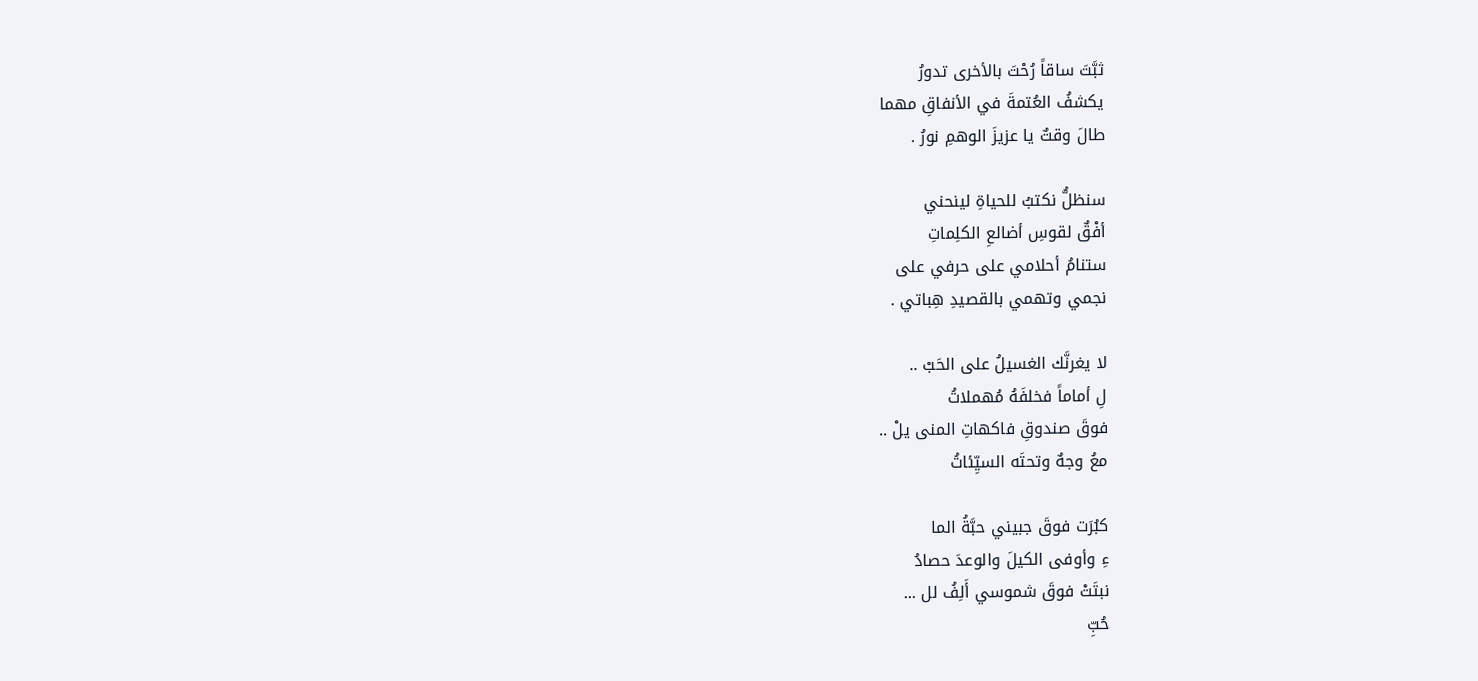ثبَّتَ ساقاً رُحْتَ بالأخرى تدورُ
يكشفُ العُتمةَ في الأنفاقِ مهما
طالَ وقتٌ يا عزيزَ الوهمِ نورُ .

سنظلُّ نكتبُ للحياةِ لينحني
أفْقٌ لقوسِ أضالعِ الكلِماتِ
ستنامُ أحلامي على حرفي على
نجمي وتهمي بالقصيدِ هِباتي .

لا يغرنَّك الغسيلُ على الحَبْ ..
لِ أماماً فخلفَهُ مُهملاتُ
فوقَ صندوقِ فاكهاتِ المنى يلْ ..
معُ وجهٌ وتحتَه السيِّئاتُ

كبُرَت فوقَ جبيني حبَّةُ الما
ءِ وأوفى الكيلَ والوعدَ حصادُ
نبتَتْ فوقَ شموسي أَلِفُ لل ...
حُبِّ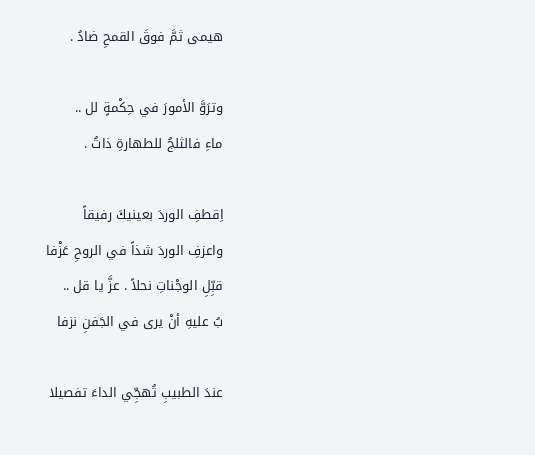هيمى ثمَّ فوقَ القمحِ ضادُ .

وترَوَّ الأمورَ في حِكْمةٍ لل ..
ماءِ فالثلجُ للطهارةِ ذاتُ .

اِقطفِ الوردَ بعينيكَ رفيقاً
واعزفِ الوردَ شذاً في الروحِ عَزْفا
قبِّلِ الوجْناتِ نحلاً . عزَّ يا قل ..
بُ عليهِ أنْ يرى في الجَفنِ نزفا

عندَ الطبيبِ تُهجِّي الداءَ تفصيلا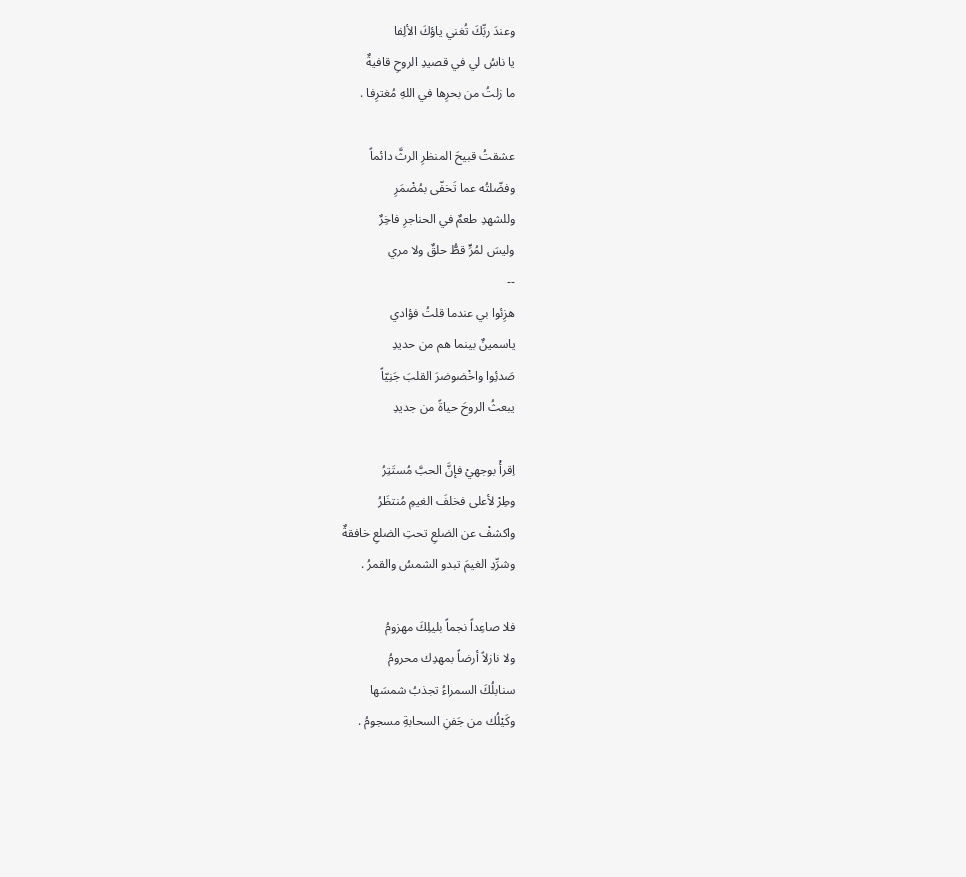وعندَ ربِّكَ تُغني ياؤكَ الألِفا
يا ناسُ لي في قصيدِ الروحِ قافيةٌ
ما زلتُ من بحرِها في اللهِ مُغترِفا .

عشقتُ قبيحَ المنظرِ الرثَّ دائماً
وفضّلتُه عما تَخفّى بمُضْمَرِ
وللشهدِ طعمٌ في الحناجرِ فاخِرٌ
وليسَ لمُرٍّ قطُّ حلقٌ ولا مري
--
هزِئوا بي عندما قلتُ فؤادي
ياسمينٌ بينما هم من حديدِ
صَدئِوا واخْضوضرَ القلبَ جَنِيّاً
يبعثُ الروحَ حياةً من جديدِ

اِقرأْ بوجهيْ فإنَّ الحبَّ مُستَتِرُ
وطِرْ لأعلى فخلفَ الغيمِ مُنتظَرُ
واكشفْ عن الضلعِ تحتِ الضلعِ خافقةٌ
وشرِّدِ الغيمَ تبدو الشمسُ والقمرُ .

فلا صاعِداً نجماً بليلِكَ مهزومُ
ولا نازلاً أرضاً بمهدِك محرومُ
سنابلُكَ السمراءُ تجذبُ شمسَها
وكَيْلُك من جَفنِ السحابةِ مسجومُ .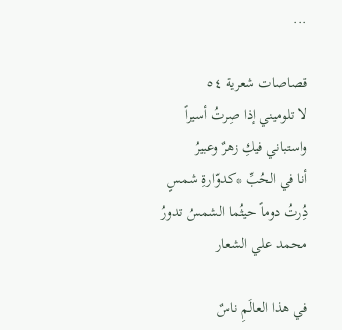...

قصاصات شعرية ٥٤
لا تلوميني إذا صِرتُ أسيراً
واستباني فيكِ زهرٌ وعبيرُ
أنا في الحُبِّ *كدوّارةِ شمسٍ
دُِرتُ دوماً حيثُما الشمسُ تدورُ
محمد علي الشعار

في هذا العالَمِ ناسٌ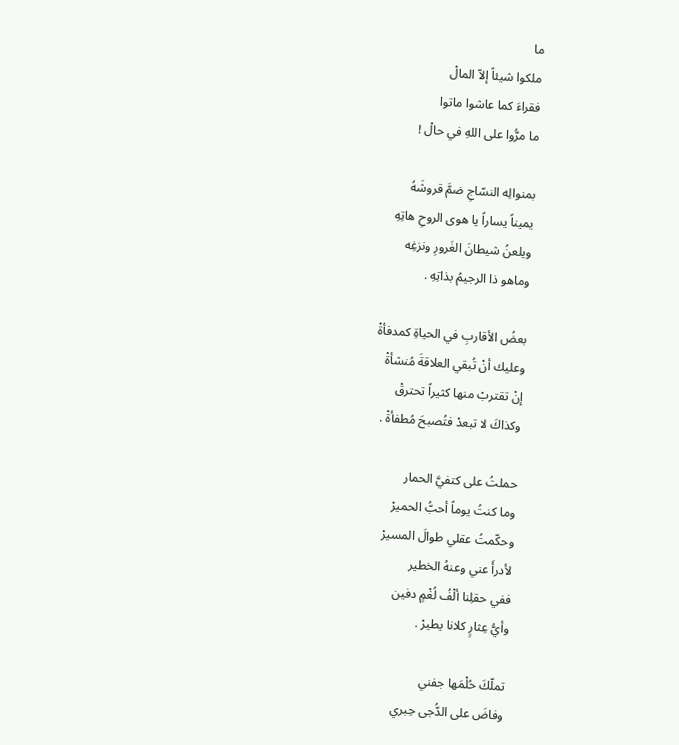ما
ملكوا شيئاً إلاّ المالْ
فقراءَ كما عاشوا ماتوا
ما مرُّوا على اللهِ في حالْ !

بمنوالِه النسّاجِ ضمَّ قروشَهُ
يميناً يساراً يا هوى الروحِ هاتِهِ
ويلعنُ شيطانَ الغَرورِ ونزغِه
وماهو ذا الرجيمُ بذاتِهِ .

بعضُ الأقاربِ في الحياةِ كمدفأةْ
وعليك أنْ تُبقي العلاقةَ مُنشأةْ
إنْ تقتربْ منها كثيراً تحترقْ
وكذاكَ لا تبعدْ فتُصبحَ مُطفأةْ .

حملتُ على كتفيَّ الحمار
وما كنتُ يوماً أحبُّ الحميرْ
وحكّمتُ عقلي طوالَ المسيرْ
لأدرأَ عني وعنهُ الخطير
ففي حقلِنا ألْفُ لُغْمٍ دفين
وأيُّ عِثارٍ كلانا يطيرْ .

تملّكَ حُلْمَها جفني
وفاضَ على الدُّجى حِبري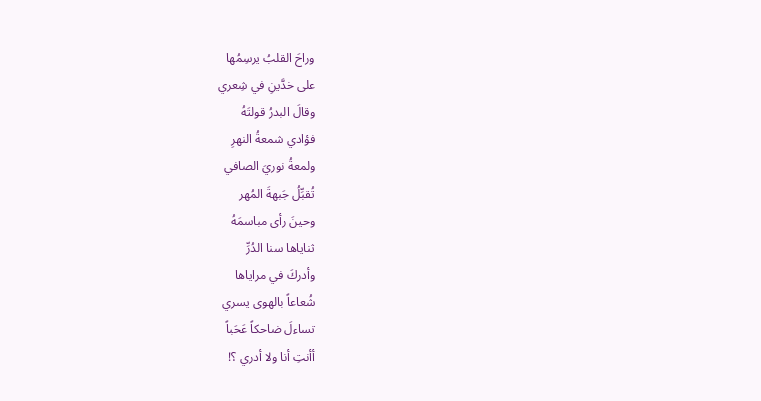وراحَ القلبُ يرسِمُها
على خدَّينِ في شِعري
وقالَ البدرُ قولتَهُ
فؤادي شمعةُ النهرِ
ولمعةُ نوريَ الصافي
تُقبِّلُ جَبهةَ المُهر
وحينَ رأى مباسمَهُ
ثناياها سنا الدُرِّ
وأدركَ في مراياها
شُعاعاً بالهوى يسري
تساءلَ ضاحكاً عَحَباً
أأنتِ أنا ولا أدري ؟!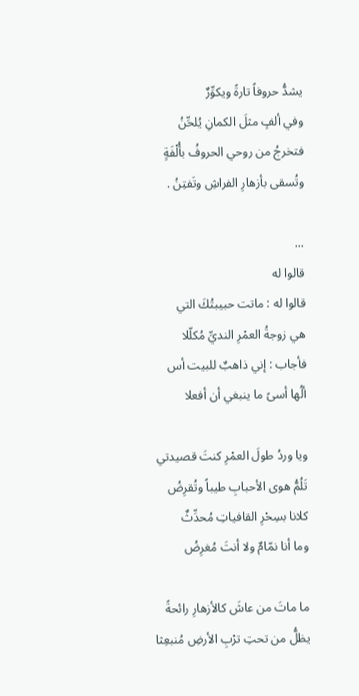يشدُّ حروفاً تارةً ويكوِّرٌ
وفي ألفٍ مثلَ الكمانِ يُلحِّنُ
فتخرجُ من روحي الحروفُ بأُلْفَةٍ
وتُسقى بأزهارِ الفراشِ وتَفتِنُ .

...
قالوا له
قالوا له : ماتت حبيبتُكَ التي
هي زوجةُ العمْرِ النديِّ مُكلّلا
فأجاب : إني ذاهبٌ للبيت أس
ألُها أسىً ما ينبغي أن أفعلا

ويا وردُ طولَ العمْرِ كنتَ قصيدتي
تَلُمُّ هوى الأحبابِ طيباً وتُقرِضُ
كلانا بسِحْرِ القافياتِ مُحدِّثٌ
وما أنا نمّامٌ ولا أنتَ مُغرِضُ

ما ماتَ من عاشَ كالأزهارِ رائحةً
يظلُّ من تحتِ ترْبِ الأرضِ مُنبعِثا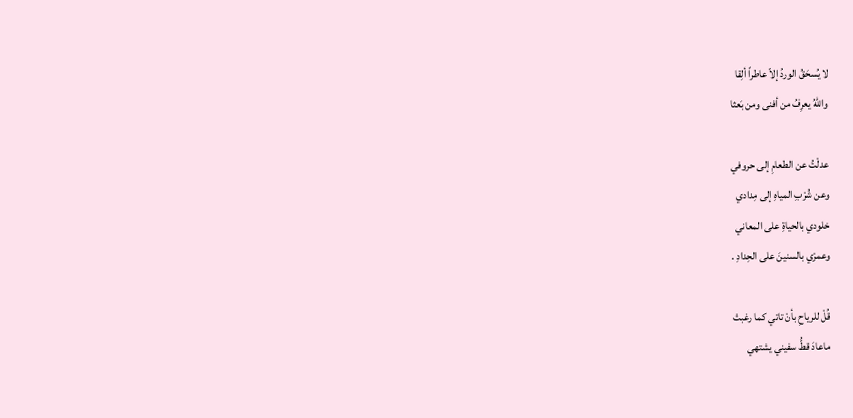لا يُسحَقُ الوردُ إلاّ عاطراً ألِقا
واللهُ يعرِفُ من أفنى ومن بَعثا

عدلْتُ عن الطعامِ إلى حروفي
وعن شُرْبِ المياهِ إلى مِدادي
خلودي بالحياةِ على المعاني
وعمرْي بالسنينَ على الحِدادِ .

قُلْ للرياحِ بأنْ تاتي كما رغبتْ
ماعادَ قطُّ سفيني يشتهي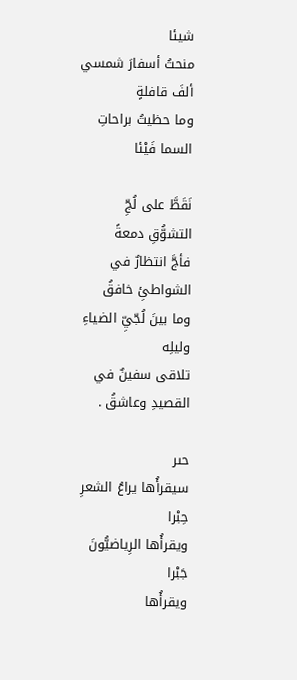شيئا
منحتُ أسفارَ شمسي ألفَ قافلةٍ
وما حظيتُ براحاتِ السما فَيْئا

نَقَطَّ على لُجِّ التشوُّقِ دمعةً
فأجَّ انتظارٌ في الشواطئِ خافقُ
وما بينَ لُجّيِّ الضياءِ وليلِه
تلاقى سفينٌ في القصيدِ وعاشقُ .

حىر
سيقرأُها يراعُ الشعرِ حِبْرا
ويقرأُها الرِياضيُّونَ جَبْرا
ويقرأُها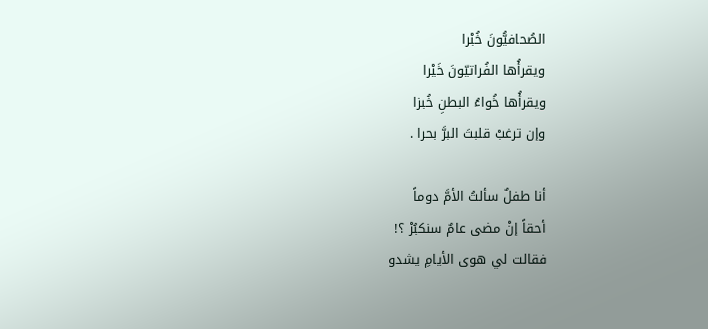الصُحافيُّونَ خُبْرا
ويقرأُها الفُراتيّونَ خَيْرا
ويقرأُها خُواءُ البطنِ خُبزا
وإن ترغبْ قلبتَ البرَّ بحرا .

أنا طفلٌ سألتُ الأمَّ دوماً
أحقاً إنْ مضى عامٌ سنكبُرْ ؟!
فقالت لي هوى الأيامِ يشدو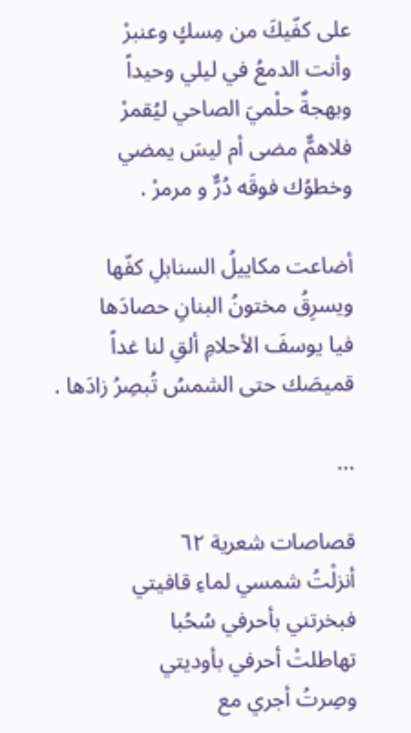على كفّيكَ من مِسكٍ وعنبرْ
وأنت الدمعُ في ليلي وحيداً
وبهجةٌ حلْميَ الصاحي ليُقمرْ
فلاهمٌّ مضى أم ليسَ يمضي
وخطوُك فوقَه دُرٌّ و مرمرْ .

أضاعت مكاييلُ السنابلِ كفّها
ويسرِقُ مختونُ البنانِ حصادَها
فيا يوسفَ الأحلامِ ألقِ لنا غداً
قميصَك حتى الشمسُ تُبصِرُ زادَها .

...

قصاصات شعرية ٦٢
أنزلْتُ شمسي لماءِ قافيتي
فبخرتني بأحرفي سُحُبا
تهاطلتْ أحرفي بأوديتي
وصِرتُ أجري مع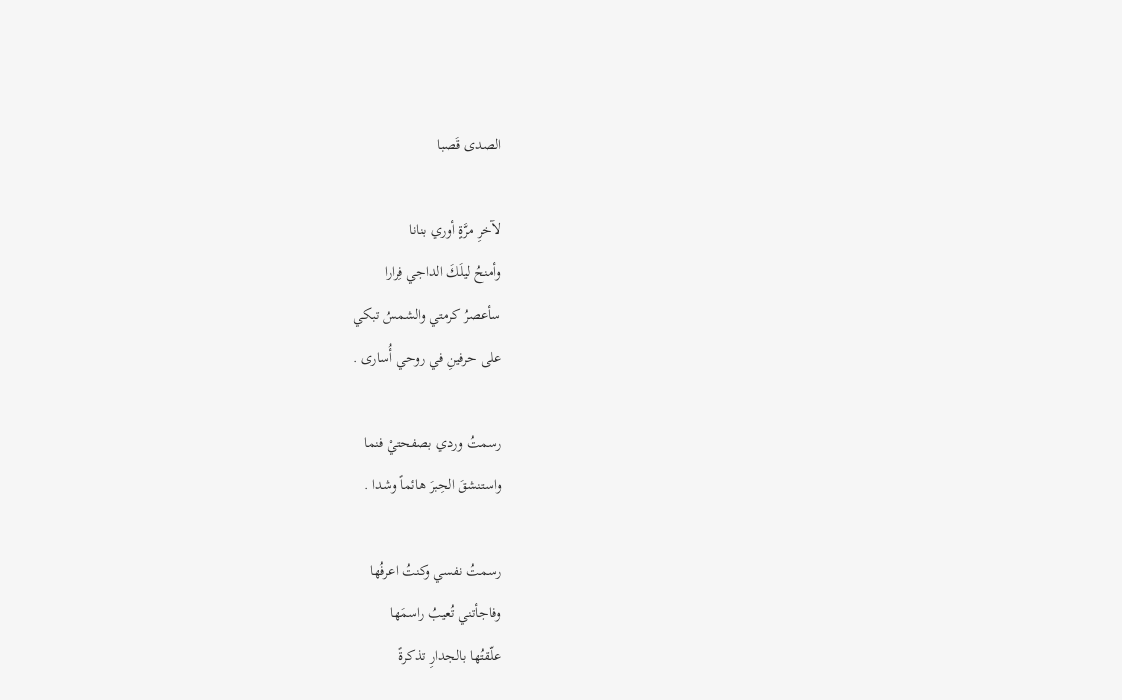الصدى قَصبا

لآخرِ مرَّةٍ أوري بنانا
وأمنحُ ليلَكَ الداجي فِرارا
سأعصرُ كرمتي والشمسُ تبكي
على حرفينِ في روحي أُسارى .

رسمتُ وردي بصفحتيْ فنما
واستنشقَ الحِبرَ هائماً وشدا .

رسمتُ نفسي وكنتُ اعرفُها
وفاجأتني تُعيبُ راسمَها
علّقتُها بالجدارِ تذكرةً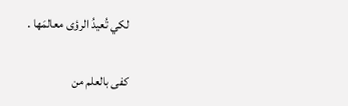لكي تُعيدُ الرؤى معالمَها .

كفى بالعلم من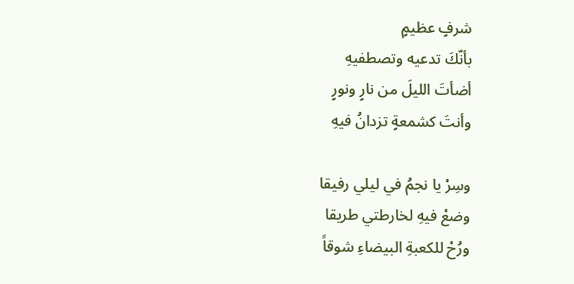شرفٍ عظيمٍ
بأنّكَ تدعيه وتصطفيهِ
أضأتَ الليلَ من نارٍ ونورٍ
وأنتَ كشمعةٍ تزدانُ فيهِ

وسِرْ يا نجمُ في ليلي رفيقا
وضعْ فيهِ لخارطتي طريقا
ورُحْ للكعبةِ البيضاءِ شوقاً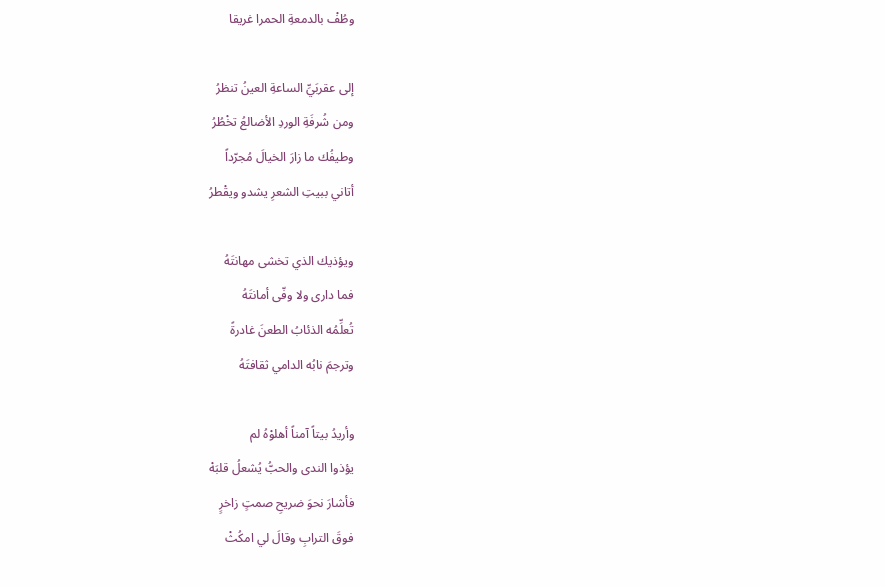وطُفْ بالدمعةِ الحمرا غريقا

إلى عقربَيِّ الساعةِ العينُ تنظرُ
ومن شُرفَةِ الوردِ الأضالعُ تخْطُرُ
وطيفُك ما زارَ الخيالَ مُجرّداً
أتاني ببيتِ الشعرِ يشدو ويقْطرُ

ويؤذيك الذي تخشى مهانتَهُ
فما دارى ولا وفّى أمانتَهُ
تُعلِّمُه الذئابُ الطعنَ غادرةً
وترجمَ نابُه الدامي ثقافتَهُ

وأريدُ بيتاً آمناً أهلوْهُ لم
يؤذوا الندى والحبُّ يُشعلُ قلبَهْ
فأشارَ نحوَ ضريحِ صمتٍ زاخرٍ
فوقَ الترابِ وقالَ لي امكُثْ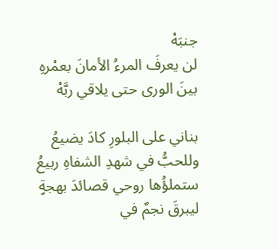جنبَهْ
لن يعرفَ المرءُ الأمانَ بعمْرهِ
بينَ الورى حتى يلاقي ربَّهْ

بناني على البلورِ كادَ يضيعُ
وللحبُّ في شهدِ الشفاهِ ربيعُ
ستملؤُها روحي قصائدَ بهجةٍ
ليبرقَ نجمٌ في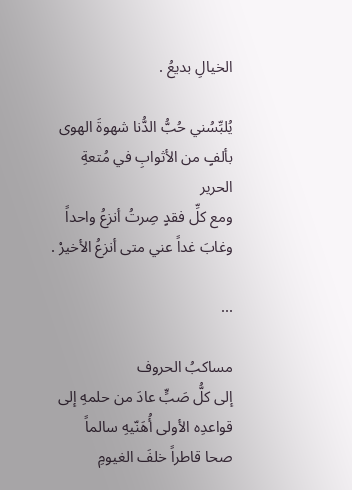الخيالِ بديعُ .

يُلبِّسُني حُبُّ الدُّنا شهوةَ الهوى
بألفٍ من الأثوابِ في مُتعةِ الحرير
ومع كلِّ فقدٍ صِرتُ أنزعُ واحداً
وغابَ غداً عني متى أنزعُ الأخيرْ .

...

مساكبُ الحروف
إلى كلُّ صَبٍّ عادَ من حلمهِ إلى
قواعدِه الأولى أُهَنّيهِ سالماً
صحا قاطراً خلفَ الغيومِ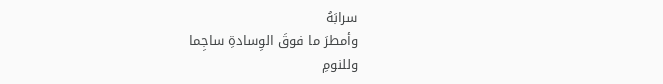سرابَهُ
وأمطرَ ما فوقَ الوِسادةِ ساجِما
وللنومِ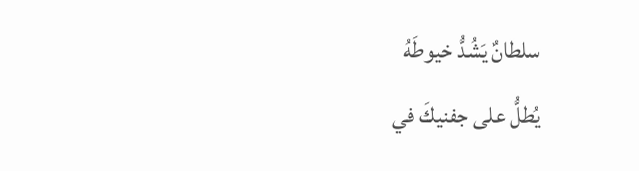سلطانٌ يَشُدُّ خيوطَهُ
يُطلُّ على جفنيكَ في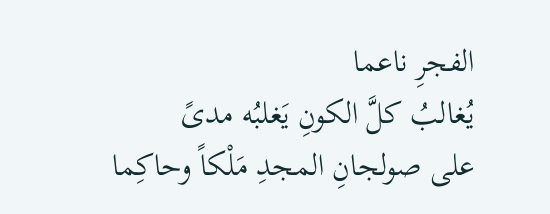الفجرِ ناعما
يُغالبُ كلَّ الكونِ يَغلبُه مدىً
على صولجانِ المجدِ مَلْكاً وحاكِما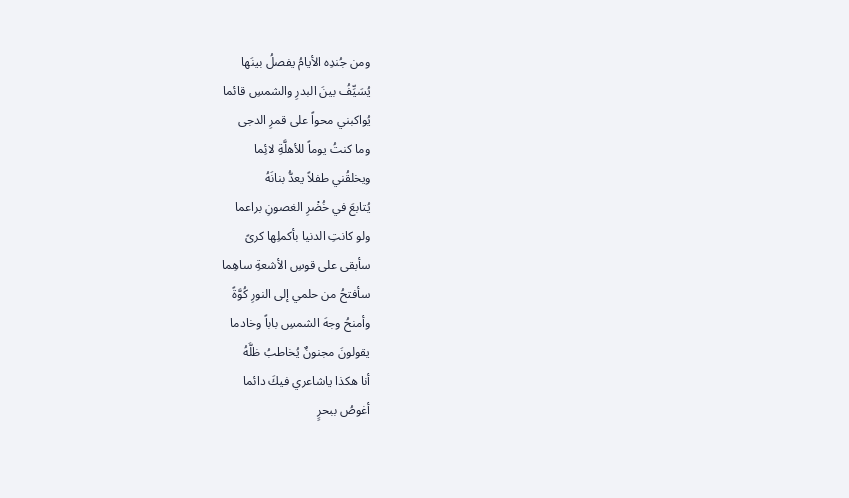ومن جُندِه الأيامُ يفصلُ بينَها
يُسَيِّفُ بينَ البدرِ والشمسِ قائما
يُواكبني محواً على قمرِ الدجى
وما كنتُ يوماً للأهلَّةِ لائِما
ويخلقُني طفلاً يعدُّ بنانَهُ
يُتابعَ في خُضْرِ الغصونِ براعما
ولو كانتِ الدنيا بأكملِها كرىً
سأبقى على قوسِ الأشعةِ ساهِما
سأفتحُ من حلمي إلى النورِ كُوَّةً
وأمنحُ وجهَ الشمسِ باباً وخادما
يقولونَ مجنونٌ يُخاطبُ ظلَّهُ
أنا هكذا ياشاعري فيكَ دائما
أغوصُ ببحرٍ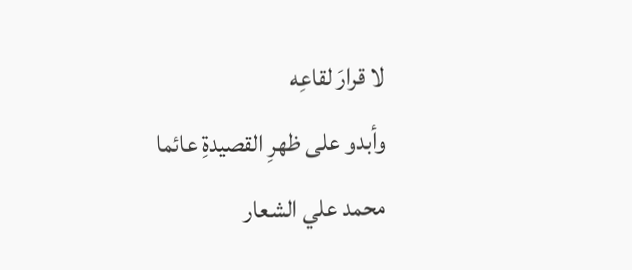لا قرارَ لقاعِه
وأبدو على ظهرِ القصيدةِ عائما
محمد علي الشعار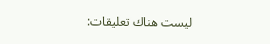ليست هناك تعليقات: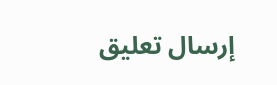إرسال تعليق